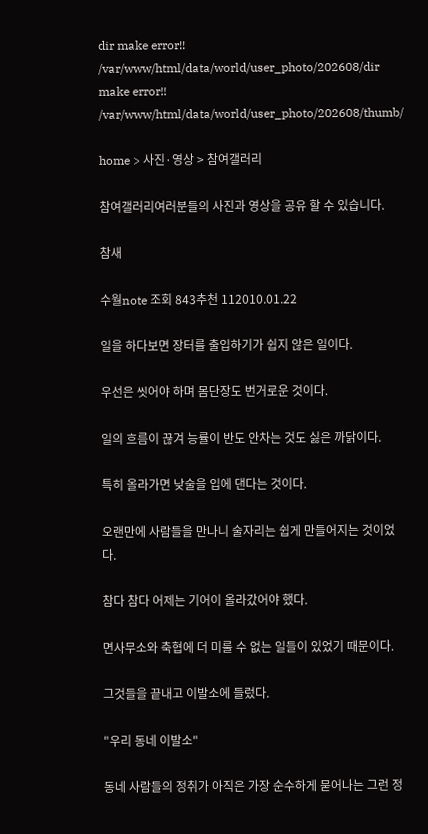dir make error!! /var/www/html/data/world/user_photo/202608/dir make error!! /var/www/html/data/world/user_photo/202608/thumb/

home > 사진·영상 > 참여갤러리

참여갤러리여러분들의 사진과 영상을 공유 할 수 있습니다.

참새

수월note 조회 843추천 112010.01.22

일을 하다보면 장터를 출입하기가 쉽지 않은 일이다.

우선은 씻어야 하며 몸단장도 번거로운 것이다.

일의 흐름이 끊겨 능률이 반도 안차는 것도 싫은 까닭이다.

특히 올라가면 낮술을 입에 댄다는 것이다.

오랜만에 사람들을 만나니 술자리는 쉽게 만들어지는 것이었다.

참다 참다 어제는 기어이 올라갔어야 했다.

면사무소와 축협에 더 미룰 수 없는 일들이 있었기 때문이다.

그것들을 끝내고 이발소에 들렀다.

"우리 동네 이발소"

동네 사람들의 정취가 아직은 가장 순수하게 묻어나는 그런 정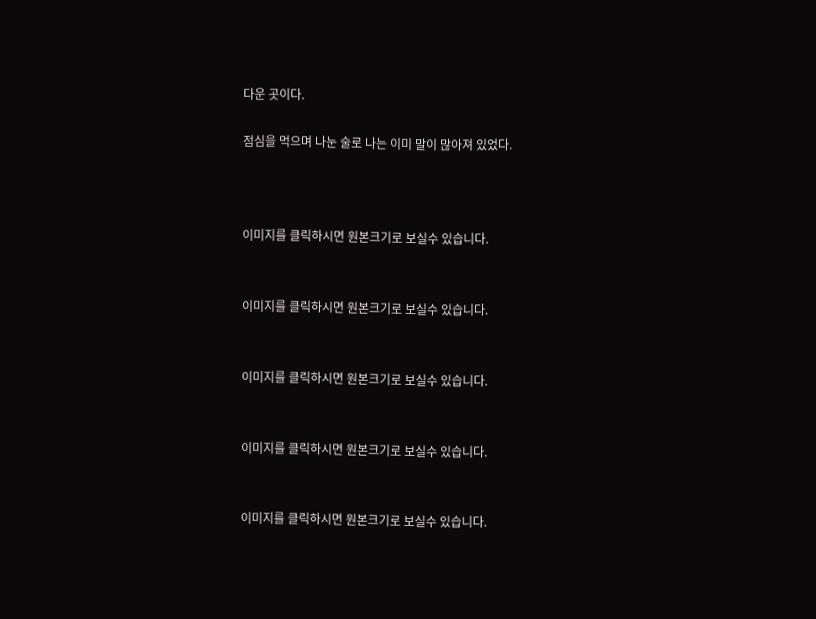다운 곳이다.

점심을 먹으며 나눈 술로 나는 이미 말이 많아져 있었다.



이미지를 클릭하시면 원본크기로 보실수 있습니다.


이미지를 클릭하시면 원본크기로 보실수 있습니다.


이미지를 클릭하시면 원본크기로 보실수 있습니다.


이미지를 클릭하시면 원본크기로 보실수 있습니다.


이미지를 클릭하시면 원본크기로 보실수 있습니다.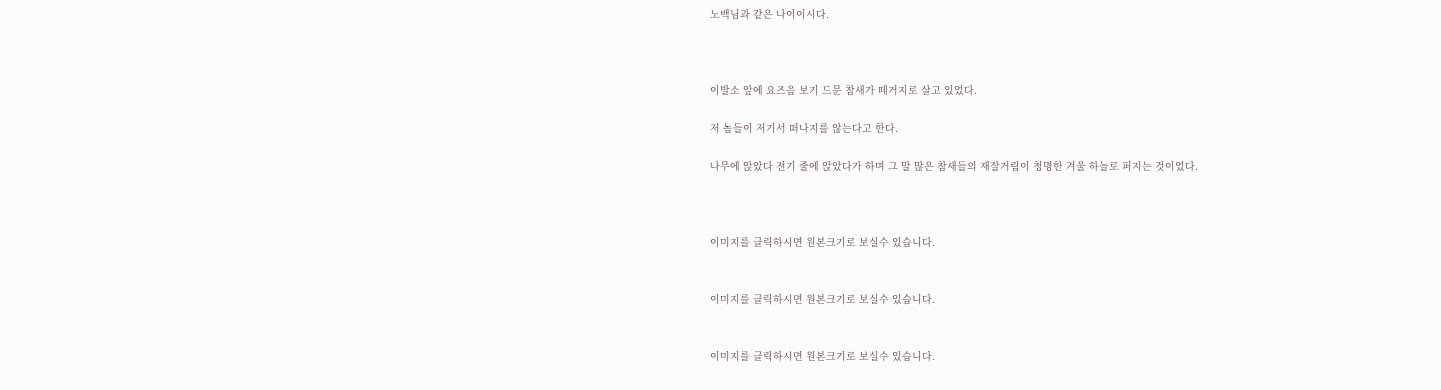노백님과 같은 나이이시다.



이발소 앞에 요즈음 보기 드문 참새가 떼거지로 살고 있었다.

저 놈들이 저기서 떠나지를 않는다고 한다.

나무에 앉았다 전기 줄에 앉았다가 하며 그 말 많은 참새들의 재잘거림이 청명한 겨울 하늘로 퍼지는 것이었다.



이미지를 클릭하시면 원본크기로 보실수 있습니다.


이미지를 클릭하시면 원본크기로 보실수 있습니다.


이미지를 클릭하시면 원본크기로 보실수 있습니다.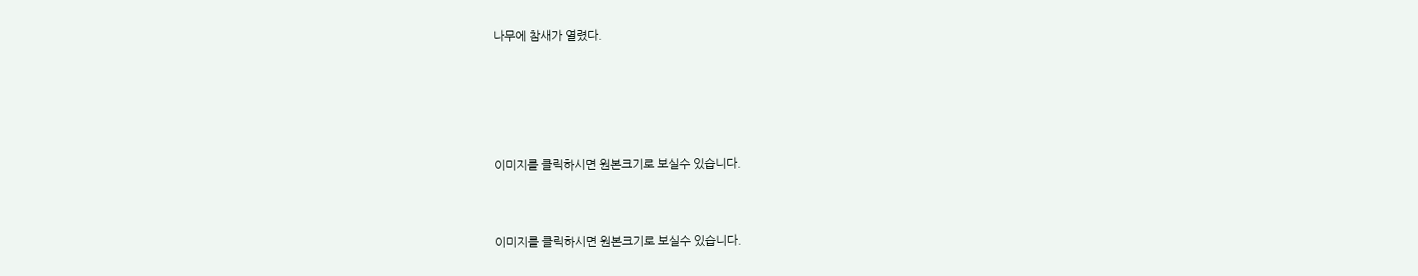나무에 참새가 열렸다.




이미지를 클릭하시면 원본크기로 보실수 있습니다.


이미지를 클릭하시면 원본크기로 보실수 있습니다.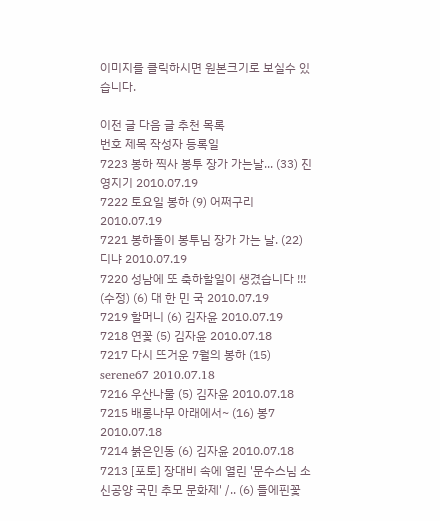이미지를 클릭하시면 원본크기로 보실수 있습니다.

이전 글 다음 글 추천 목록
번호 제목 작성자 등록일
7223 봉하 찍사 봉투 장가 가는날... (33) 진영지기 2010.07.19
7222 토요일 봉하 (9) 어쩌구리 2010.07.19
7221 봉하돌이 봉투님 장가 가는 날. (22) 디냐 2010.07.19
7220 성남에 또 축하할일이 생겼습니다 !!! (수정) (6) 대 한 민 국 2010.07.19
7219 할머니 (6) 김자윤 2010.07.19
7218 연꽃 (5) 김자윤 2010.07.18
7217 다시 뜨거운 7월의 봉하 (15) serene67 2010.07.18
7216 우산나물 (5) 김자윤 2010.07.18
7215 배롱나무 아래에서~ (16) 봉7 2010.07.18
7214 붉은인동 (6) 김자윤 2010.07.18
7213 [포토] 장대비 속에 열린 '문수스님 소신공양 국민 추모 문화제' /.. (6) 들에핀꽃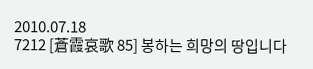2010.07.18
7212 [蒼霞哀歌 85] 봉하는 희망의 땅입니다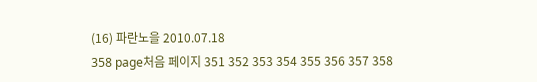(16) 파란노을 2010.07.18
358 page처음 페이지 351 352 353 354 355 356 357 358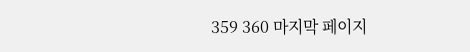359 360 마지막 페이지